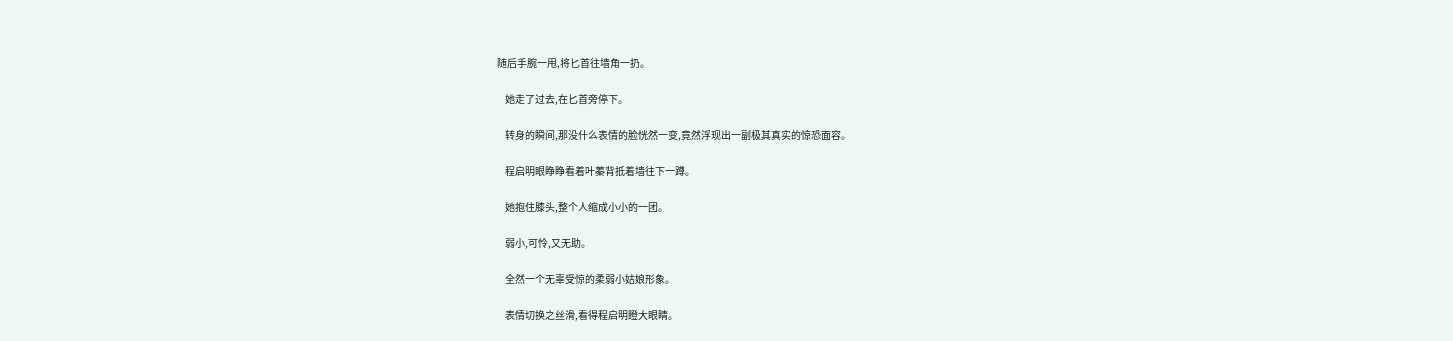随后手腕一甩,将匕首往墙角一扔。

    她走了过去,在匕首旁停下。

    转身的瞬间,那没什么表情的脸恍然一变,竟然浮现出一副极其真实的惊恐面容。

    程启明眼睁睁看着叶蓁背抵着墙往下一蹲。

    她抱住膝头,整个人缩成小小的一团。

    弱小,可怜,又无助。

    全然一个无辜受惊的柔弱小姑娘形象。

    表情切换之丝滑,看得程启明瞪大眼睛。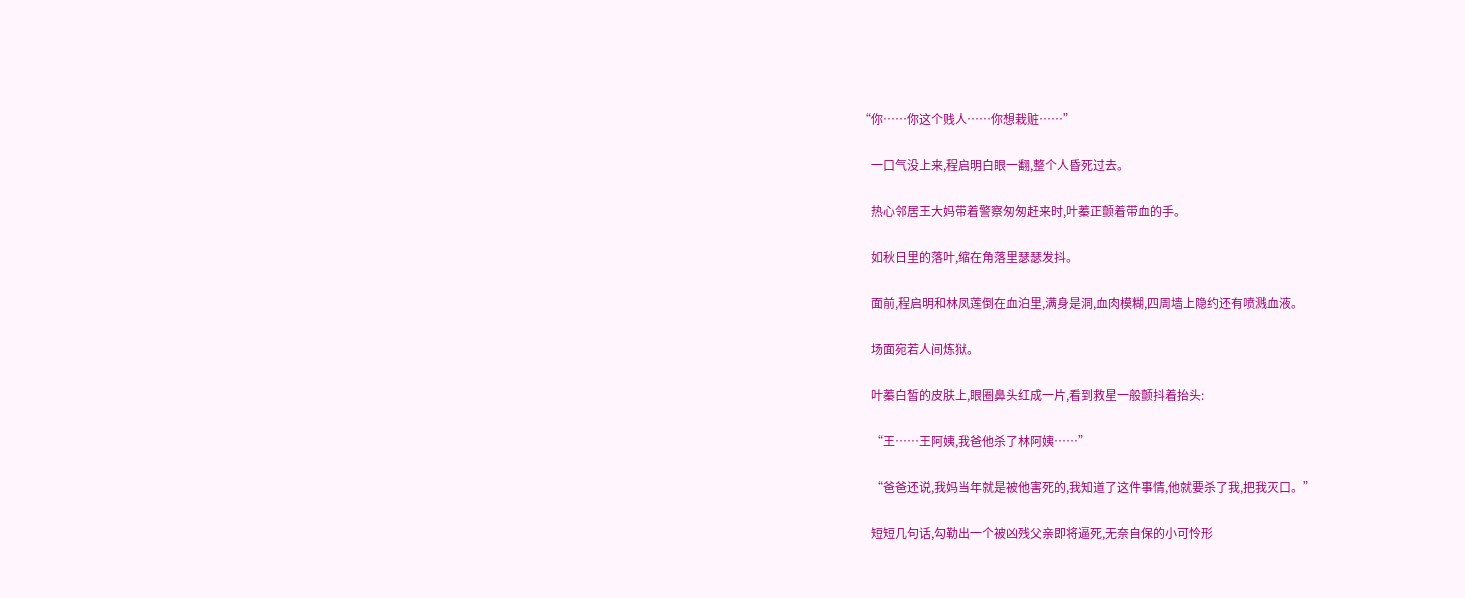“你……你这个贱人……你想栽赃……”

    一口气没上来,程启明白眼一翻,整个人昏死过去。

    热心邻居王大妈带着警察匆匆赶来时,叶蓁正颤着带血的手。

    如秋日里的落叶,缩在角落里瑟瑟发抖。

    面前,程启明和林凤莲倒在血泊里,满身是洞,血肉模糊,四周墙上隐约还有喷溅血液。

    场面宛若人间炼狱。

    叶蓁白皙的皮肤上,眼圈鼻头红成一片,看到救星一般颤抖着抬头:

    “王……王阿姨,我爸他杀了林阿姨……”

    “爸爸还说,我妈当年就是被他害死的,我知道了这件事情,他就要杀了我,把我灭口。”

    短短几句话,勾勒出一个被凶残父亲即将逼死,无奈自保的小可怜形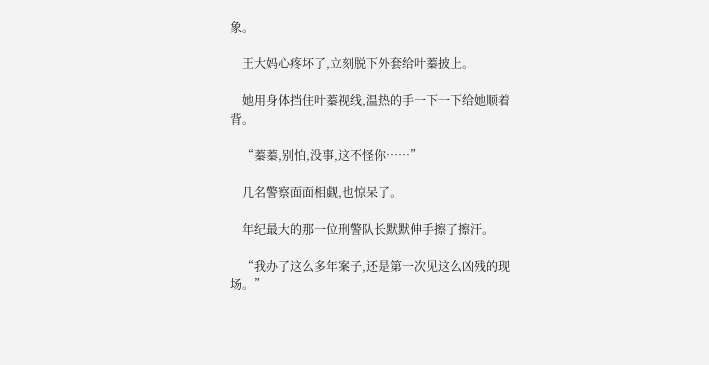象。

    王大妈心疼坏了,立刻脱下外套给叶蓁披上。

    她用身体挡住叶蓁视线,温热的手一下一下给她顺着背。

    “蓁蓁,别怕,没事,这不怪你……”

    几名警察面面相觑,也惊呆了。

    年纪最大的那一位刑警队长默默伸手擦了擦汗。

    “我办了这么多年案子,还是第一次见这么凶残的现场。”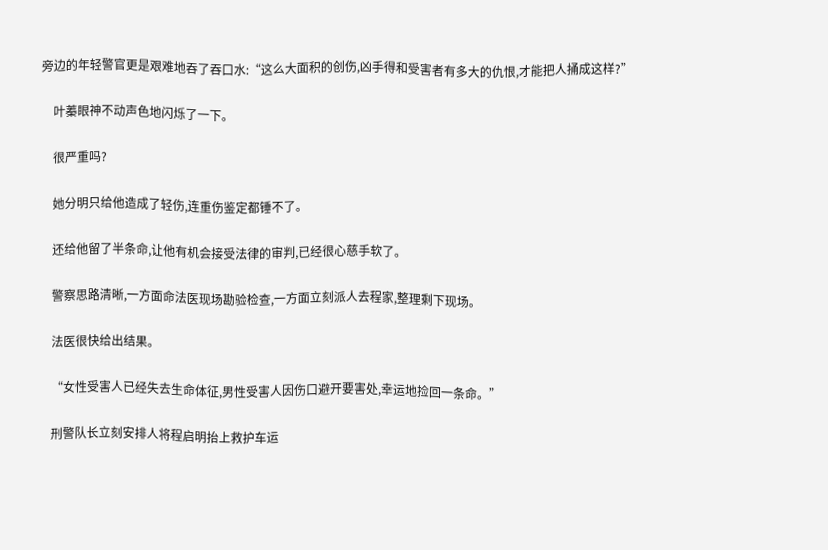旁边的年轻警官更是艰难地吞了吞口水:“这么大面积的创伤,凶手得和受害者有多大的仇恨,才能把人捅成这样?”

    叶蓁眼神不动声色地闪烁了一下。

    很严重吗?

    她分明只给他造成了轻伤,连重伤鉴定都锤不了。

    还给他留了半条命,让他有机会接受法律的审判,已经很心慈手软了。

    警察思路清晰,一方面命法医现场勘验检查,一方面立刻派人去程家,整理剩下现场。

    法医很快给出结果。

    “女性受害人已经失去生命体征,男性受害人因伤口避开要害处,幸运地捡回一条命。”

    刑警队长立刻安排人将程启明抬上救护车运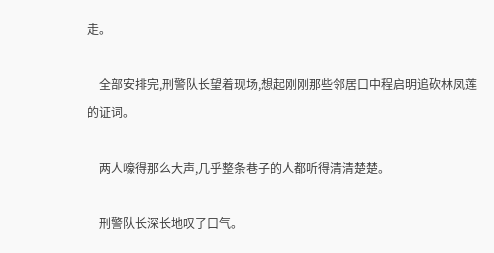走。

    全部安排完,刑警队长望着现场,想起刚刚那些邻居口中程启明追砍林凤莲的证词。

    两人嚎得那么大声,几乎整条巷子的人都听得清清楚楚。

    刑警队长深长地叹了口气。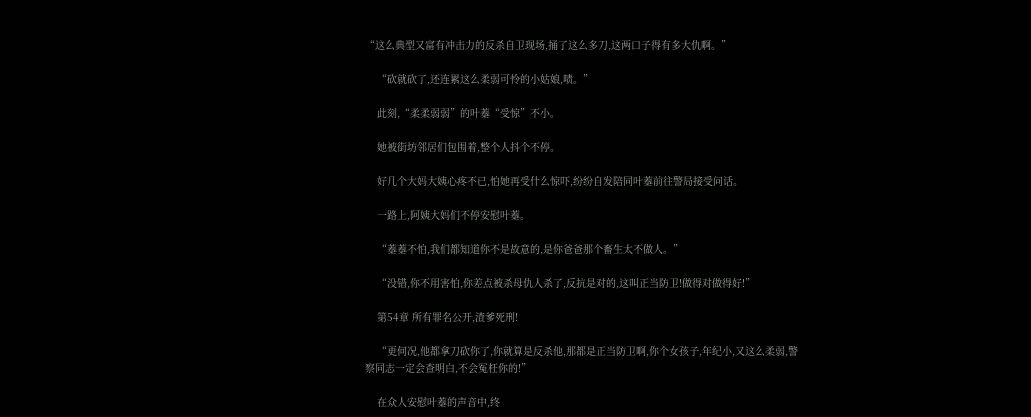“这么典型又富有冲击力的反杀自卫现场,捅了这么多刀,这两口子得有多大仇啊。”

    “砍就砍了,还连累这么柔弱可怜的小姑娘,啧。”

    此刻,“柔柔弱弱”的叶蓁“受惊”不小。

    她被街坊邻居们包围着,整个人抖个不停。

    好几个大妈大姨心疼不已,怕她再受什么惊吓,纷纷自发陪同叶蓁前往警局接受问话。

    一路上,阿姨大妈们不停安慰叶蓁。

    “蓁蓁不怕,我们都知道你不是故意的,是你爸爸那个畜生太不做人。”

    “没错,你不用害怕,你差点被杀母仇人杀了,反抗是对的,这叫正当防卫!做得对做得好!”

    第54章 所有罪名公开,渣爹死刑!

    “更何况,他都拿刀砍你了,你就算是反杀他,那都是正当防卫啊,你个女孩子,年纪小,又这么柔弱,警察同志一定会查明白,不会冤枉你的!”

    在众人安慰叶蓁的声音中,终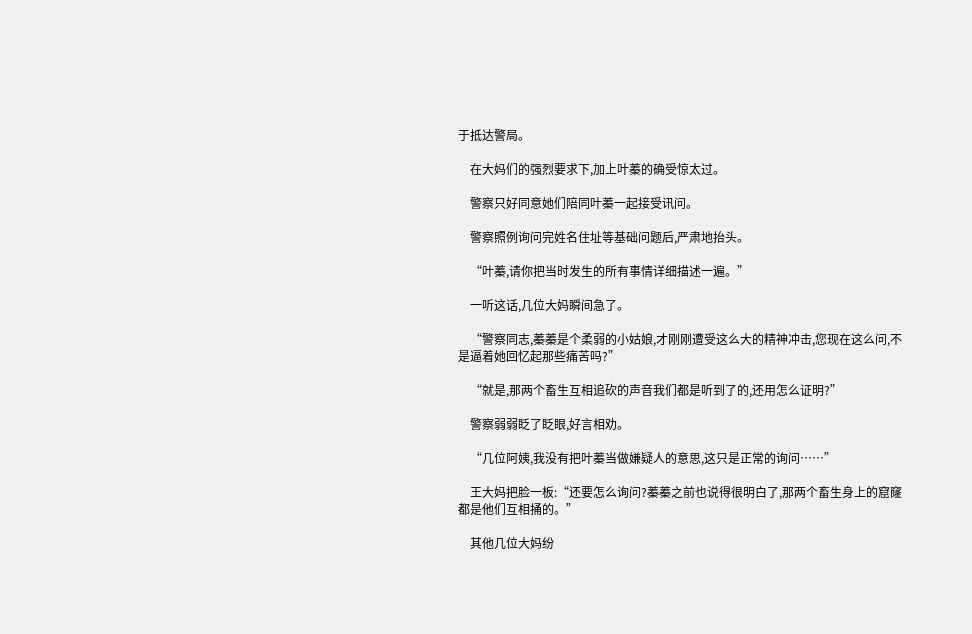于抵达警局。

    在大妈们的强烈要求下,加上叶蓁的确受惊太过。

    警察只好同意她们陪同叶蓁一起接受讯问。

    警察照例询问完姓名住址等基础问题后,严肃地抬头。

    “叶蓁,请你把当时发生的所有事情详细描述一遍。”

    一听这话,几位大妈瞬间急了。

    “警察同志,蓁蓁是个柔弱的小姑娘,才刚刚遭受这么大的精神冲击,您现在这么问,不是逼着她回忆起那些痛苦吗?”

    “就是,那两个畜生互相追砍的声音我们都是听到了的,还用怎么证明?”

    警察弱弱眨了眨眼,好言相劝。

    “几位阿姨,我没有把叶蓁当做嫌疑人的意思,这只是正常的询问……”

    王大妈把脸一板:“还要怎么询问?蓁蓁之前也说得很明白了,那两个畜生身上的窟窿都是他们互相捅的。”

    其他几位大妈纷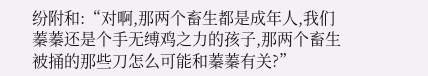纷附和:“对啊,那两个畜生都是成年人,我们蓁蓁还是个手无缚鸡之力的孩子,那两个畜生被捅的那些刀怎么可能和蓁蓁有关?”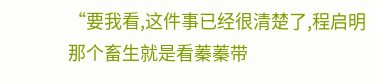“要我看,这件事已经很清楚了,程启明那个畜生就是看蓁蓁带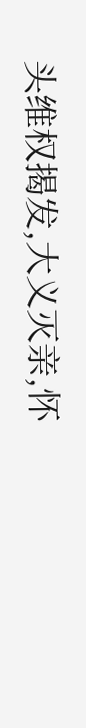头维权揭发,大义灭亲,怀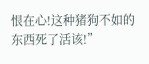恨在心!这种猪狗不如的东西死了活该!”